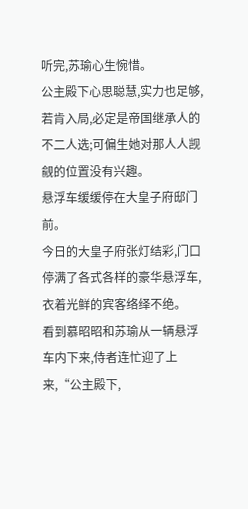听完,苏瑜心生惋惜。
公主殿下心思聪慧,实力也足够,若肯入局,必定是帝国继承人的不二人选;可偏生她对那人人觊觎的位置没有兴趣。
悬浮车缓缓停在大皇子府邸门前。
今日的大皇子府张灯结彩,门口停满了各式各样的豪华悬浮车,衣着光鲜的宾客络绎不绝。
看到慕昭昭和苏瑜从一辆悬浮车内下来,侍者连忙迎了上来,“公主殿下,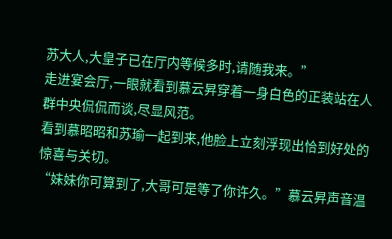苏大人,大皇子已在厅内等候多时,请随我来。”
走进宴会厅,一眼就看到慕云昇穿着一身白色的正装站在人群中央侃侃而谈,尽显风范。
看到慕昭昭和苏瑜一起到来,他脸上立刻浮现出恰到好处的惊喜与关切。
“妹妹你可算到了,大哥可是等了你许久。”慕云昇声音温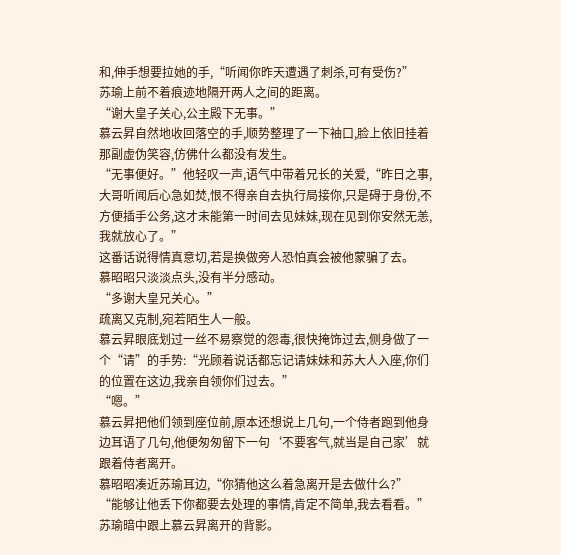和,伸手想要拉她的手,“听闻你昨天遭遇了刺杀,可有受伤?”
苏瑜上前不着痕迹地隔开两人之间的距离。
“谢大皇子关心,公主殿下无事。”
慕云昇自然地收回落空的手,顺势整理了一下袖口,脸上依旧挂着那副虚伪笑容,仿佛什么都没有发生。
“无事便好。”他轻叹一声,语气中带着兄长的关爱,“昨日之事,大哥听闻后心急如焚,恨不得亲自去执行局接你,只是碍于身份,不方便插手公务,这才未能第一时间去见妹妹,现在见到你安然无恙,我就放心了。”
这番话说得情真意切,若是换做旁人恐怕真会被他蒙骗了去。
慕昭昭只淡淡点头,没有半分感动。
“多谢大皇兄关心。”
疏离又克制,宛若陌生人一般。
慕云昇眼底划过一丝不易察觉的怨毒,很快掩饰过去,侧身做了一个“请”的手势:“光顾着说话都忘记请妹妹和苏大人入座,你们的位置在这边,我亲自领你们过去。”
“嗯。”
慕云昇把他们领到座位前,原本还想说上几句,一个侍者跑到他身边耳语了几句,他便匆匆留下一句‘不要客气,就当是自己家’就跟着侍者离开。
慕昭昭凑近苏瑜耳边,“你猜他这么着急离开是去做什么?”
“能够让他丢下你都要去处理的事情,肯定不简单,我去看看。”
苏瑜暗中跟上慕云昇离开的背影。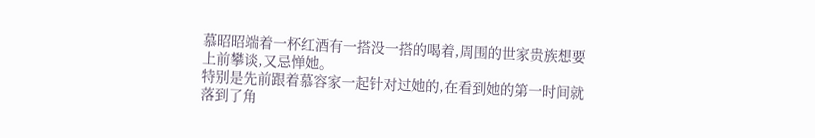慕昭昭端着一杯红酒有一搭没一搭的喝着,周围的世家贵族想要上前攀谈,又忌惮她。
特别是先前跟着慕容家一起针对过她的,在看到她的第一时间就落到了角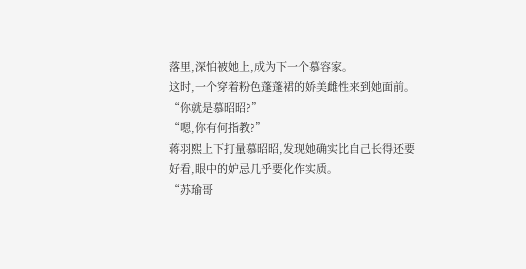落里,深怕被她上,成为下一个慕容家。
这时,一个穿着粉色蓬蓬裙的娇美雌性来到她面前。
“你就是慕昭昭?”
“嗯,你有何指教?”
蒋羽熙上下打量慕昭昭,发现她确实比自己长得还要好看,眼中的妒忌几乎要化作实质。
“苏瑜哥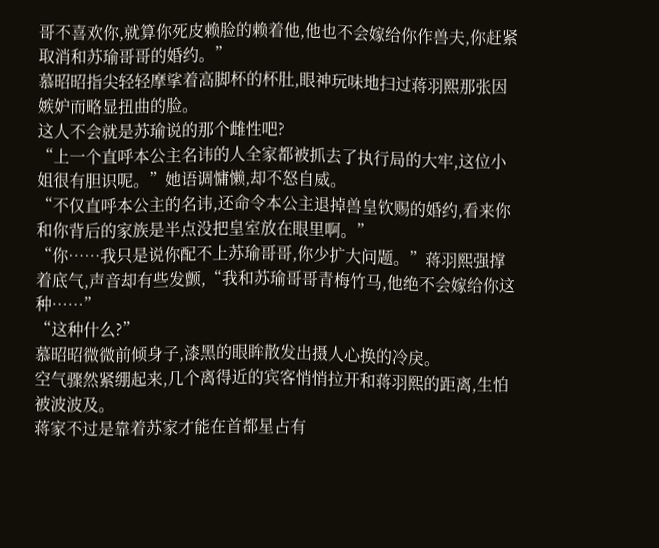哥不喜欢你,就算你死皮赖脸的赖着他,他也不会嫁给你作兽夫,你赶紧取消和苏瑜哥哥的婚约。”
慕昭昭指尖轻轻摩挲着高脚杯的杯肚,眼神玩味地扫过蒋羽熙那张因嫉妒而略显扭曲的脸。
这人不会就是苏瑜说的那个雌性吧?
“上一个直呼本公主名讳的人全家都被抓去了执行局的大牢,这位小姐很有胆识呢。”她语调慵懒,却不怒自威。
“不仅直呼本公主的名讳,还命令本公主退掉兽皇钦赐的婚约,看来你和你背后的家族是半点没把皇室放在眼里啊。”
“你……我只是说你配不上苏瑜哥哥,你少扩大问题。”蒋羽熙强撑着底气,声音却有些发颤,“我和苏瑜哥哥青梅竹马,他绝不会嫁给你这种……”
“这种什么?”
慕昭昭微微前倾身子,漆黑的眼眸散发出摄人心换的冷戾。
空气骤然紧绷起来,几个离得近的宾客悄悄拉开和蒋羽熙的距离,生怕被波波及。
蒋家不过是靠着苏家才能在首都星占有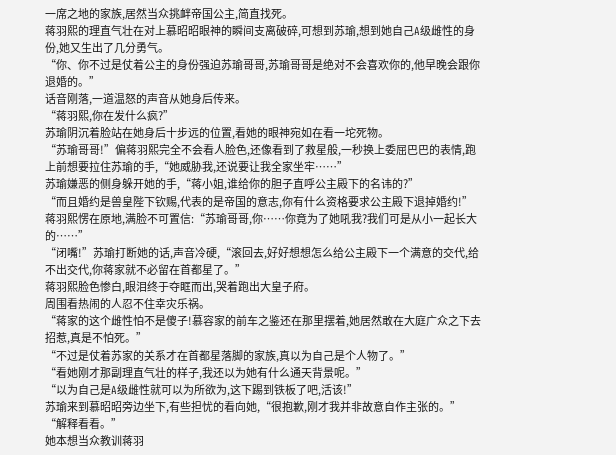一席之地的家族,居然当众挑衅帝国公主,简直找死。
蒋羽熙的理直气壮在对上慕昭昭眼神的瞬间支离破碎,可想到苏瑜,想到她自己A级雌性的身份,她又生出了几分勇气。
“你、你不过是仗着公主的身份强迫苏瑜哥哥,苏瑜哥哥是绝对不会喜欢你的,他早晚会跟你退婚的。”
话音刚落,一道温怒的声音从她身后传来。
“蒋羽熙,你在发什么疯?”
苏瑜阴沉着脸站在她身后十步远的位置,看她的眼神宛如在看一坨死物。
“苏瑜哥哥!”偏蒋羽熙完全不会看人脸色,还像看到了救星般,一秒换上委屈巴巴的表情,跑上前想要拉住苏瑜的手,“她威胁我,还说要让我全家坐牢……”
苏瑜嫌恶的侧身躲开她的手,“蒋小姐,谁给你的胆子直呼公主殿下的名讳的?”
“而且婚约是兽皇陛下钦赐,代表的是帝国的意志,你有什么资格要求公主殿下退掉婚约!”
蒋羽熙愣在原地,满脸不可置信:“苏瑜哥哥,你……你竟为了她吼我?我们可是从小一起长大的……”
“闭嘴!”苏瑜打断她的话,声音冷硬,“滚回去,好好想想怎么给公主殿下一个满意的交代,给不出交代,你蒋家就不必留在首都星了。”
蒋羽熙脸色惨白,眼泪终于夺眶而出,哭着跑出大皇子府。
周围看热闹的人忍不住幸灾乐祸。
“蒋家的这个雌性怕不是傻子!慕容家的前车之鉴还在那里摆着,她居然敢在大庭广众之下去招惹,真是不怕死。”
“不过是仗着苏家的关系才在首都星落脚的家族,真以为自己是个人物了。”
“看她刚才那副理直气壮的样子,我还以为她有什么通天背景呢。”
“以为自己是A级雌性就可以为所欲为,这下踢到铁板了吧,活该!”
苏瑜来到慕昭昭旁边坐下,有些担忧的看向她,“很抱歉,刚才我并非故意自作主张的。”
“解释看看。”
她本想当众教训蒋羽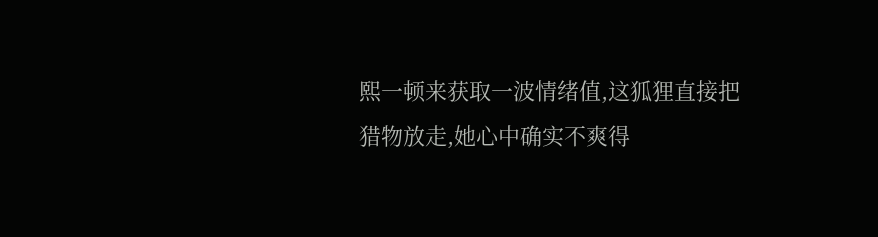熙一顿来获取一波情绪值,这狐狸直接把猎物放走,她心中确实不爽得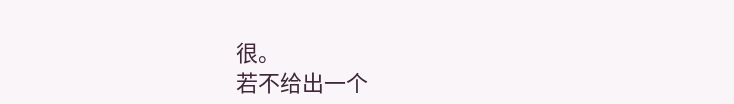很。
若不给出一个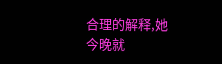合理的解释,她今晚就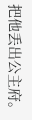把他丢出公主府。